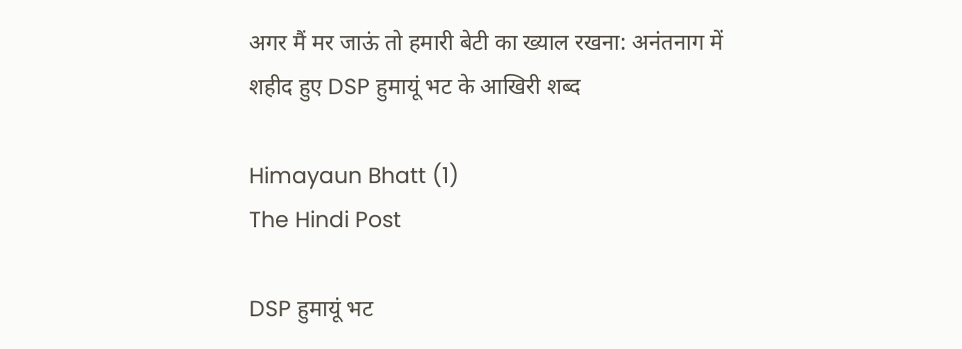अगर मैं मर जाऊं तो हमारी बेटी का ख्याल रखना: अनंतनाग में शहीद हुए DSP हुमायूं भट के आखिरी शब्द

Himayaun Bhatt (1)
The Hindi Post

DSP हुमायूं भट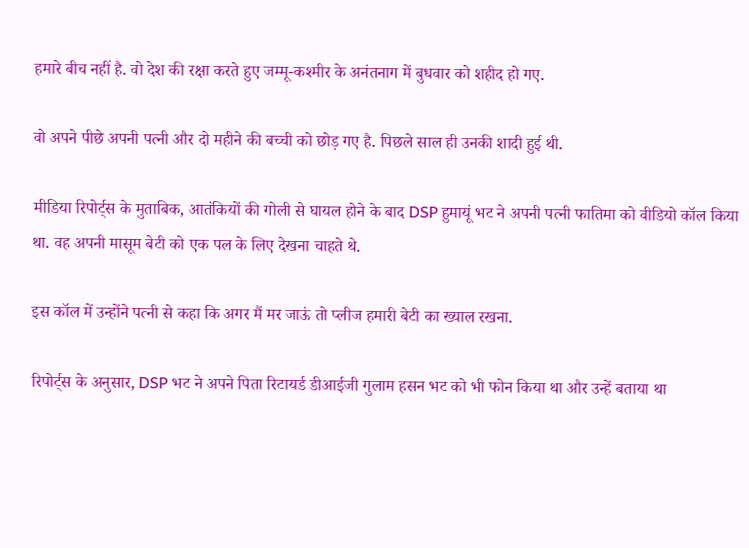हमारे बीच नहीं है. वो देश की रक्षा करते हुए जम्मू-कश्मीर के अनंतनाग में बुधवार को शहीद हो गए.

वो अपने पीछे अपनी पत्नी और दो महीने की बच्ची को छोड़ गए है. पिछले साल ही उनकी शादी हुई थी.

मीडिया रिपोर्ट्स के मुताबिक, आतंकियों की गोली से घायल होने के बाद DSP हुमायूं भट ने अपनी पत्नी फातिमा को वीडियो कॉल किया था. वह अपनी मासूम बेटी को एक पल के लिए देखना चाहते थे.

इस कॉल में उन्होंने पत्नी से कहा कि अगर मैं मर जाऊं तो प्लीज हमारी बेटी का ख्याल रखना.

रिपोर्ट्स के अनुसार, DSP भट ने अपने पिता रिटायर्ड डीआईजी गुलाम हसन भट को भी फोन किया था और उन्हें बताया था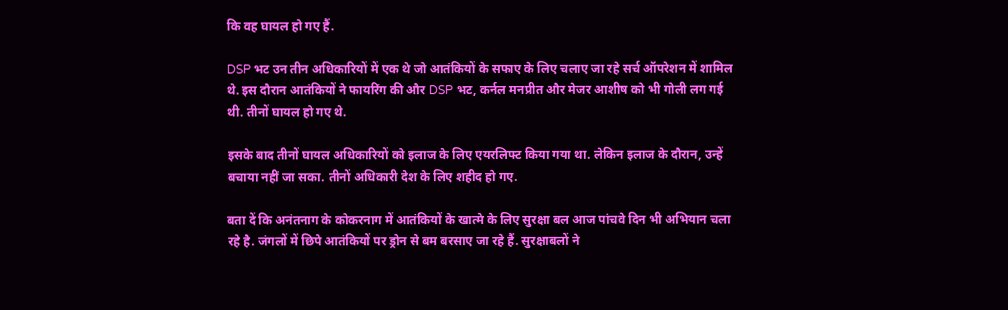कि वह घायल हो गए हैं.

DSP भट उन तीन अधिकारियों में एक थे जो आतंकियों के सफाए के लिए चलाए जा रहे सर्च ऑपरेशन में शामिल थे. इस दौरान आतंकियों ने फायरिंग की और DSP भट, कर्नल मनप्रीत और मेजर आशीष को भी गोली लग गई थी. तीनों घायल हो गए थे.

इसके बाद तीनों घायल अधिकारियों को इलाज के लिए एयरलिफ्ट किया गया था. लेकिन इलाज के दौरान, उन्हें बचाया नहीं जा सका. तीनों अधिकारी देश के लिए शहीद हो गए.

बता दें कि अनंतनाग के कोकरनाग में आतंकियों के खात्मे के लिए सुरक्षा बल आज पांचवे दिन भी अभियान चला रहे है. जंगलों में छिपे आतंकियों पर ड्रोन से बम बरसाए जा रहे हैं. सुरक्षाबलों ने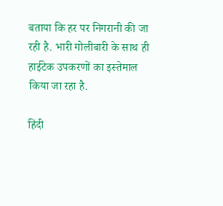बताया कि हर पर निगरानी की जा रही है. भारी गोलीबारी के साथ ही हाईटेक उपकरणों का इस्तेमाल किया जा रहा है.

हिंदी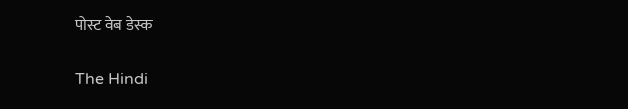पोस्ट वेब डेस्क


The Hindi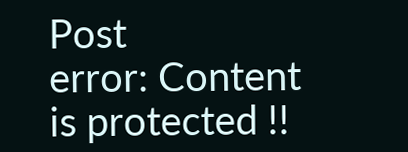Post
error: Content is protected !!